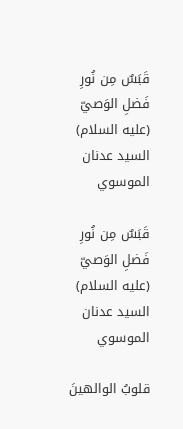قَبَسٌ مِن نُورِ فَضلِ الوَصيّ (عليه السلام) السيد عدنان الموسوي

قَبَسٌ مِن نُورِ فَضلِ الوَصيّ (عليه السلام)
السيد عدنان الموسوي

قلوبُ الوالهينَ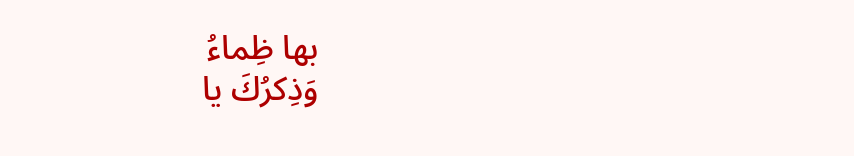بها ظِماءُ
وَذِكرُكَ يا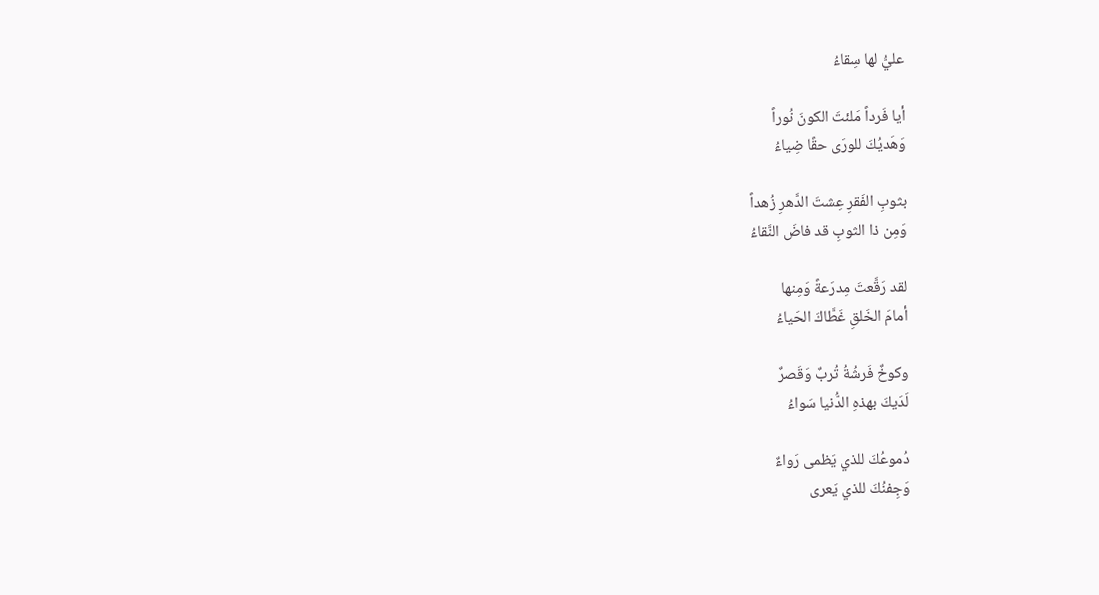عليُّ لها سِقاءُ

أيا فَرداً مَلئتَ الكونَ نُوراً
وَهَديُكَ للورَى حقًا ضِياءُ

بثوبِ الفَقرِ عِشتَ الدَّهرِ زُهداً
وَمِن ذا الثوبِ قد فاضَ النَّقاءُ

لقد رَقَّعتَ مِدرَعةً وَمِنها
أمامَ الخَلقِ غَطَّاكَ الحَياءُ

وكوخٌ فَرشُةُ تُربٌ وَقَصرٌ
لَدَيكَ بهذهِ الدُّنيا سَواءُ

دُموعُكَ للذي يَظمى رَواءٌ
وَجِفنُكَ للذي يَعرى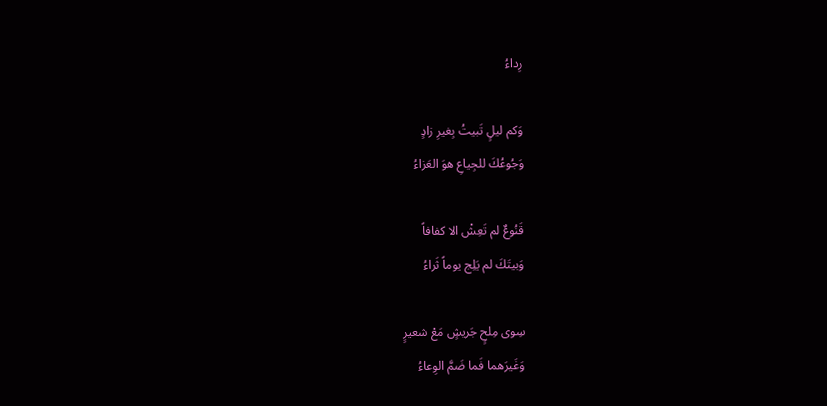رِداءُ

وَكم ليلٍ تَبيتُ بِغيرِ زادٍ
وَجُوعُكَ للجِياعِ هوَ العَزاءُ

قَنُوعٌ لم تَعِشْ الا كفافاً
وَبيتَكَ لم يَلِج يوماً ثَراءُ

سِوى مِلحٍ جَريشٍ مَعْ شعيرٍ
وَغَيرَهما فَما ضَمَّ الوِعاءُ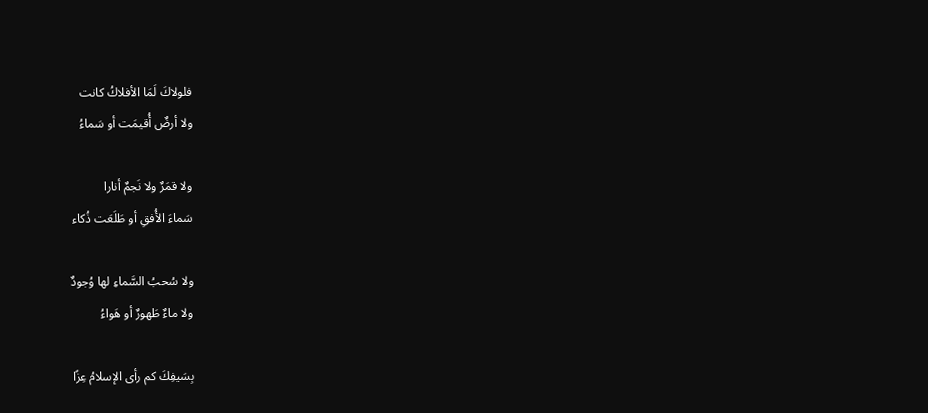فلولاكَ لَمَا الأفلاكُ كانت
ولا أرضٌ أُقيمَت أو سَماءُ

ولا قمَرٌ ولا نَجمٌ أنارا
سَماءَ الأُفقِ أو طَلَعَت ذُكاء

ولا سُحبُ السَّماءِ لها وُجودٌ
ولا ماءٌ طَهورٌ أو هَواءُ

بِسَيفِكَ كم رأى الإسلامُ عِزًا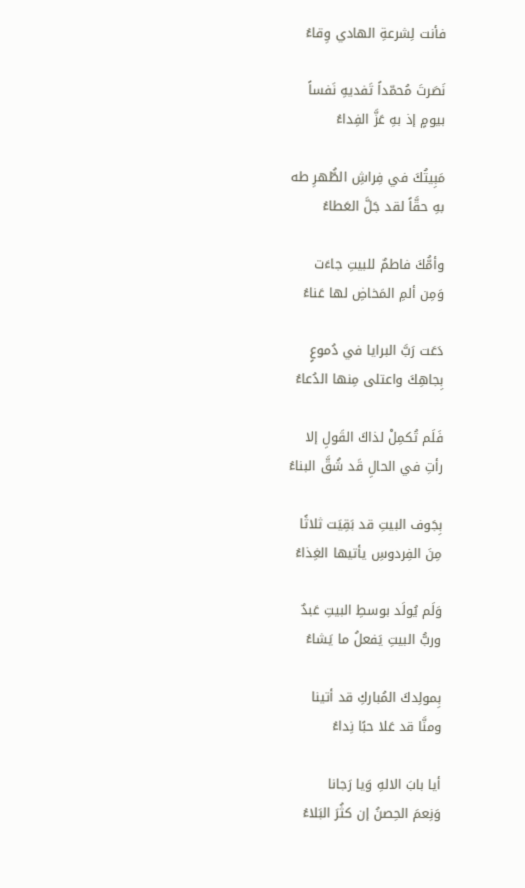فأنت لِشرعةِ الهادي وِقاءُ

نَصَرتَ مُحمّداً تَفديهِ نَفساً
بيومٍ إذ بهِ عَزَّ الفِداءُ

مَبِيتُكَ في فِراشِ الطُّهرِ طه
بهِ حقَّاً لقد جَلَّ العَطاءُ

وأمُّكَ فاطمٌ للبيتِ جاءَت
وَمِن ألمِ المَخاضِ لها عَناءُ

دَعَت رَبَّ البرايا في دُموعٍ
بِجاهِكَ واعتلى مِنها الدُعاءُ

فَلَم تُكمِلْ لذاكَ القَولِ إلا
رأتِ في الحالِ قَد شُقَّ البناءُ

بِجَوف البيتِ قد بَقِيَت ثلاثًا
مِنَ الفِردوسِ يأتيها الغِذاءُ

وَلَم يُولَد بوسطِ البيتِ عَبدٌ
وربُّ البيتِ يَفعلُ ما يَشاءُ

بِمولِدكَ المُباركِ قد أتينا
ومنَّا قد عَلا حبًا نِداءُ

أيا بابَ الالهِ وَيا رَجانا
وَنِعمَ الحِصنُ إن كثُرَ البَلاءُ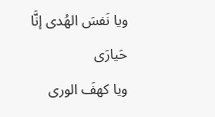ويا نَفسَ الهُدى إنَّا حَيارَى
ويا كهفَ الورى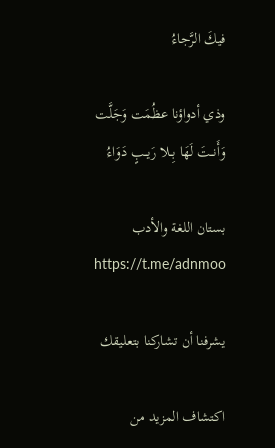فيكَ الرَّجاءُ

وذي أدواؤنا عظُمَت وَجَلَّت
وَأَنــتَ لَهَا بِــلا رَيــبٍ دَوَاءُ

بستان اللغة والأدب
https://t.me/adnmoo

يشرفنا أن تشاركنا بتعليقك

اكتشاف المزيد من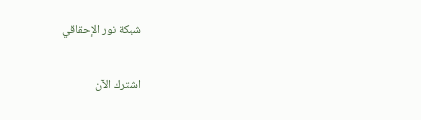شبكة نور الإحقاقي

اشترك الآن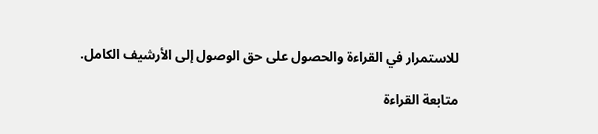للاستمرار في القراءة والحصول على حق الوصول إلى الأرشيف الكامل.

متابعة القراءة